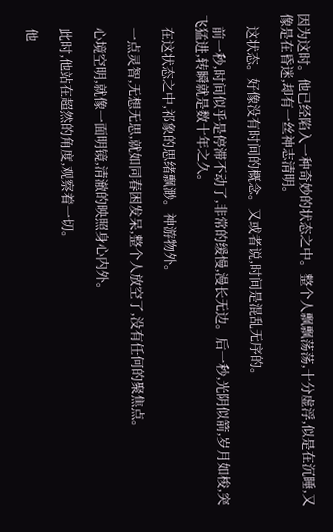因为这时。他已经陷入一种奇妙的状态之中。整个人飘飘荡荡,十分虚浮,似是在沉睡,又像是在昏迷,却有一丝神志清明。

    这状态。好像没有时间的概念。又或者说,时间是混乱无序的。

    前一秒,时间似乎是停滞不动了,非常的缓慢,漫长无边。后一秒,光阴似箭,岁月如梭,突飞猛进,转瞬就是数十年之久。

    在这状态之中,祁象的思绪飘渺。神游物外。

    一点灵智,无想无思,就如同春困发呆,整个人放空了,没有任何的聚焦点。

    心境空明,就像一面明镜,清澈的映照身心内外。

    此时,他站在超然的角度,观察着一切。

    他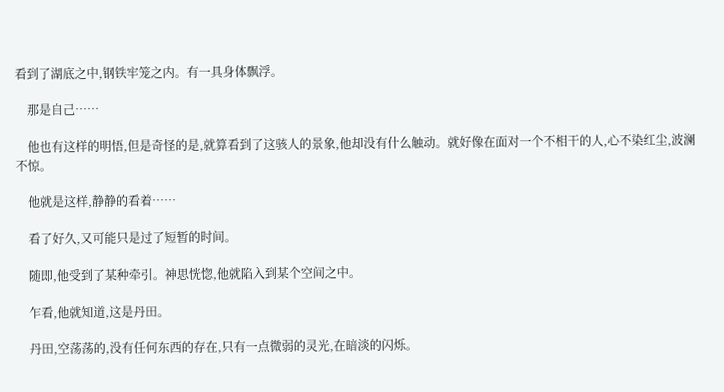看到了湖底之中,钢铁牢笼之内。有一具身体飘浮。

    那是自己……

    他也有这样的明悟,但是奇怪的是,就算看到了这骇人的景象,他却没有什么触动。就好像在面对一个不相干的人,心不染红尘,波澜不惊。

    他就是这样,静静的看着……

    看了好久,又可能只是过了短暂的时间。

    随即,他受到了某种牵引。神思恍惚,他就陷入到某个空间之中。

    乍看,他就知道,这是丹田。

    丹田,空荡荡的,没有任何东西的存在,只有一点微弱的灵光,在暗淡的闪烁。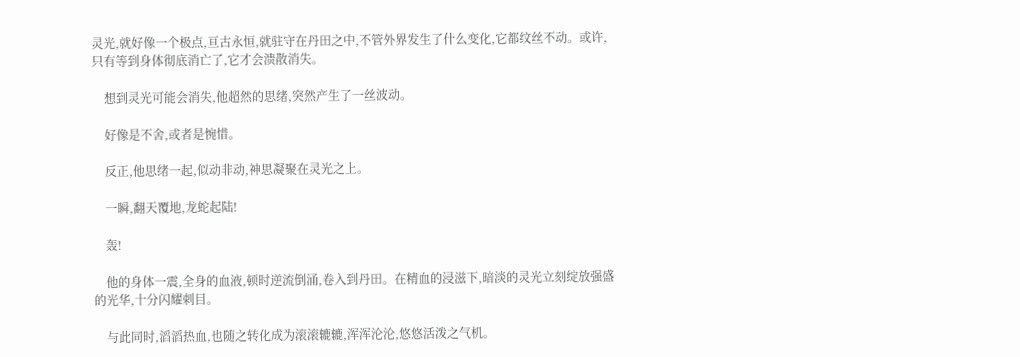灵光,就好像一个极点,亘古永恒,就驻守在丹田之中,不管外界发生了什么变化,它都纹丝不动。或许,只有等到身体彻底消亡了,它才会溃散消失。

    想到灵光可能会消失,他超然的思绪,突然产生了一丝波动。

    好像是不舍,或者是惋惜。

    反正,他思绪一起,似动非动,神思凝聚在灵光之上。

    一瞬,翻天覆地,龙蛇起陆!

    轰!

    他的身体一震,全身的血液,顿时逆流倒涌,卷入到丹田。在精血的浸滋下,暗淡的灵光立刻绽放强盛的光华,十分闪耀刺目。

    与此同时,滔滔热血,也随之转化成为滚滚辘辘,浑浑沦沦,悠悠活泼之气机。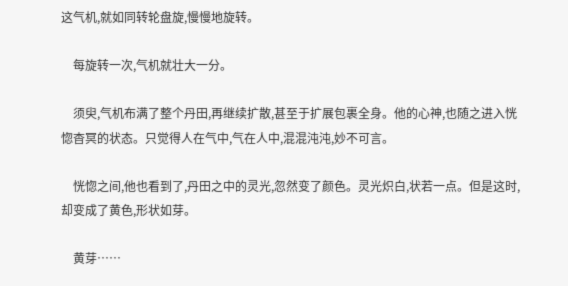这气机,就如同转轮盘旋,慢慢地旋转。

    每旋转一次,气机就壮大一分。

    须臾,气机布满了整个丹田,再继续扩散,甚至于扩展包裹全身。他的心神,也随之进入恍惚杳冥的状态。只觉得人在气中,气在人中,混混沌沌,妙不可言。

    恍惚之间,他也看到了,丹田之中的灵光,忽然变了颜色。灵光炽白,状若一点。但是这时,却变成了黄色,形状如芽。

    黄芽……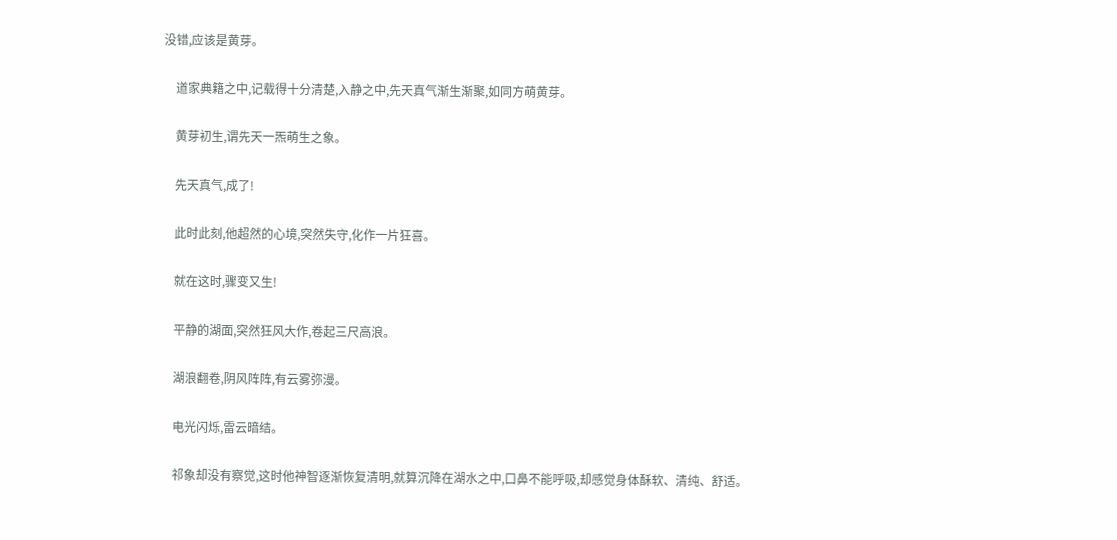没错,应该是黄芽。

    道家典籍之中,记载得十分清楚,入静之中,先天真气渐生渐聚,如同方萌黄芽。

    黄芽初生,谓先天一炁萌生之象。

    先天真气,成了!

    此时此刻,他超然的心境,突然失守,化作一片狂喜。

    就在这时,骤变又生!

    平静的湖面,突然狂风大作,卷起三尺高浪。

    湖浪翻卷,阴风阵阵,有云雾弥漫。

    电光闪烁,雷云暗结。

    祁象却没有察觉,这时他神智逐渐恢复清明,就算沉降在湖水之中,口鼻不能呼吸,却感觉身体酥软、清纯、舒适。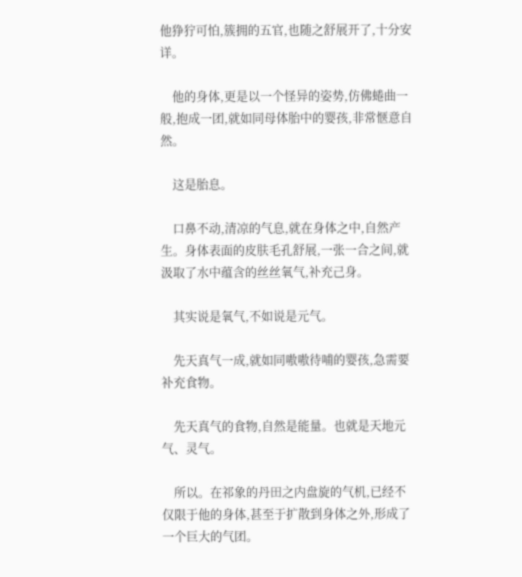他狰狞可怕,簇拥的五官,也随之舒展开了,十分安详。

    他的身体,更是以一个怪异的姿势,仿佛蜷曲一般,抱成一团,就如同母体胎中的婴孩,非常惬意自然。

    这是胎息。

    口鼻不动,清凉的气息,就在身体之中,自然产生。身体表面的皮肤毛孔舒展,一张一合之间,就汲取了水中蕴含的丝丝氧气,补充己身。

    其实说是氧气,不如说是元气。

    先天真气一成,就如同嗷嗷待哺的婴孩,急需要补充食物。

    先天真气的食物,自然是能量。也就是天地元气、灵气。

    所以。在祁象的丹田之内盘旋的气机,已经不仅限于他的身体,甚至于扩散到身体之外,形成了一个巨大的气团。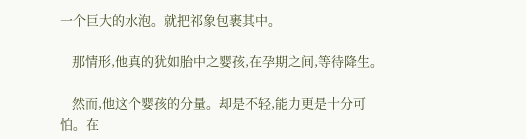一个巨大的水泡。就把祁象包裹其中。

    那情形,他真的犹如胎中之婴孩,在孕期之间,等待降生。

    然而,他这个婴孩的分量。却是不轻,能力更是十分可怕。在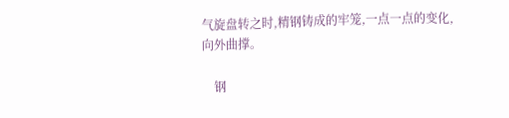气旋盘转之时,精钢铸成的牢笼,一点一点的变化,向外曲撑。

    钢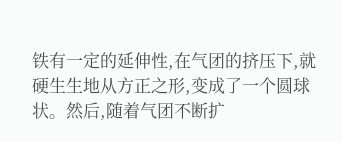铁有一定的延伸性,在气团的挤压下,就硬生生地从方正之形,变成了一个圆球状。然后,随着气团不断扩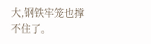大,钢铁牢笼也撑不住了。